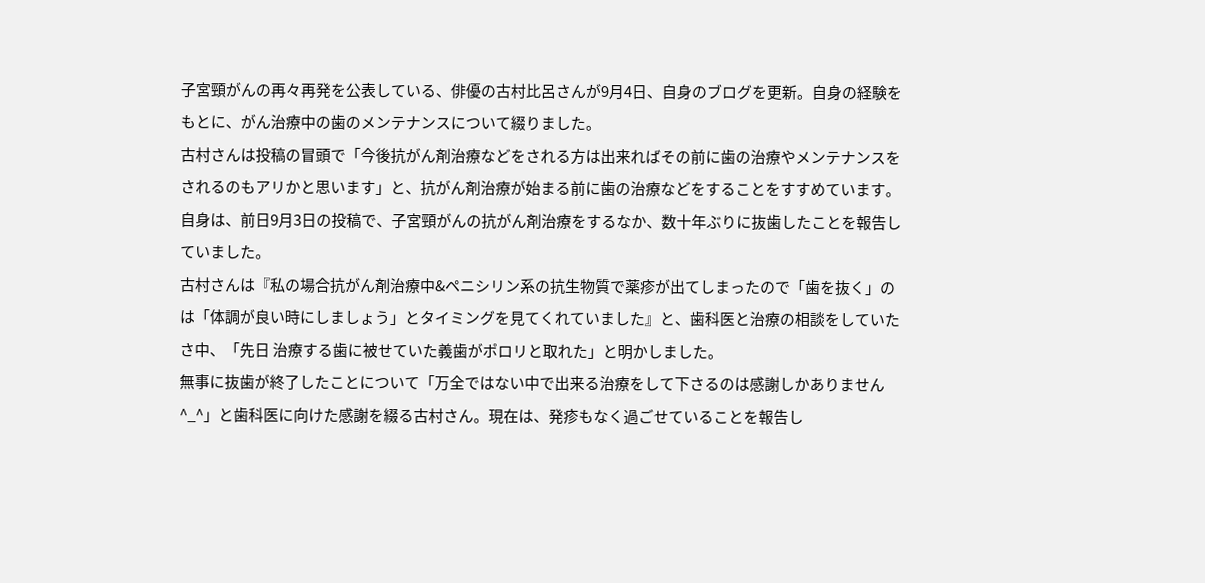子宮頸がんの再々再発を公表している、俳優の古村比呂さんが9月4日、自身のブログを更新。自身の経験をもとに、がん治療中の歯のメンテナンスについて綴りました。
古村さんは投稿の冒頭で「今後抗がん剤治療などをされる方は出来ればその前に歯の治療やメンテナンスをされるのもアリかと思います」と、抗がん剤治療が始まる前に歯の治療などをすることをすすめています。自身は、前日9月3日の投稿で、子宮頸がんの抗がん剤治療をするなか、数十年ぶりに抜歯したことを報告していました。
古村さんは『私の場合抗がん剤治療中&ペニシリン系の抗生物質で薬疹が出てしまったので「歯を抜く」のは「体調が良い時にしましょう」とタイミングを見てくれていました』と、歯科医と治療の相談をしていたさ中、「先日 治療する歯に被せていた義歯がポロリと取れた」と明かしました。
無事に抜歯が終了したことについて「万全ではない中で出来る治療をして下さるのは感謝しかありません^_^」と歯科医に向けた感謝を綴る古村さん。現在は、発疹もなく過ごせていることを報告し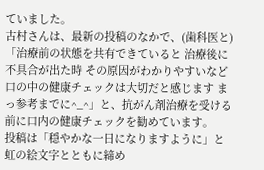ていました。
古村さんは、最新の投稿のなかで、(歯科医と)「治療前の状態を共有できていると 治療後に不具合が出た時 その原因がわかりやすいなど口の中の健康チェックは大切だと感じます まっ参考までに^_^」と、抗がん剤治療を受ける前に口内の健康チェックを勧めています。
投稿は「穏やかな一日になりますように」と虹の絵文字とともに締め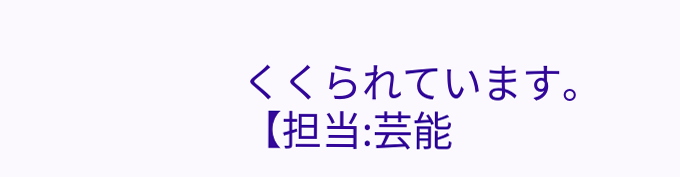くくられています。
【担当:芸能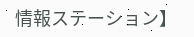情報ステーション】